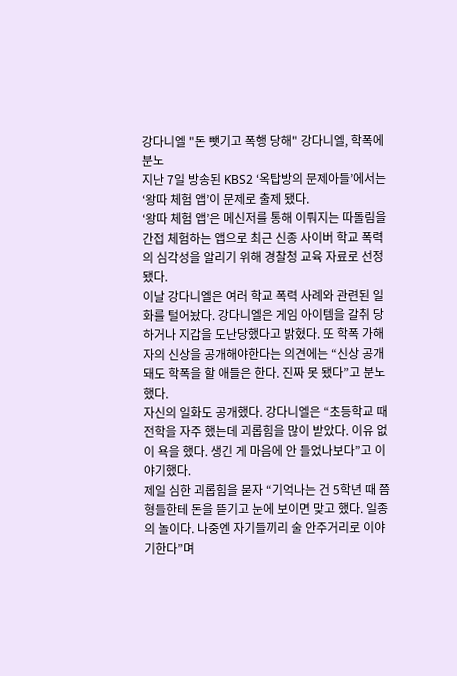강다니엘 "돈 뺏기고 폭행 당해" 강다니엘, 학폭에 분노
지난 7일 방송된 KBS2 ‘옥탑방의 문제아들’에서는 ‘왕따 체험 앱’이 문제로 출제 됐다.
‘왕따 체험 앱’은 메신저를 통해 이뤄지는 따돌림을 간접 체험하는 앱으로 최근 신종 사이버 학교 폭력의 심각성을 알리기 위해 경찰청 교육 자료로 선정됐다.
이날 강다니엘은 여러 학교 폭력 사례와 관련된 일화를 털어놨다. 강다니엘은 게임 아이템을 갈취 당하거나 지갑을 도난당했다고 밝혔다. 또 학폭 가해자의 신상을 공개해야한다는 의견에는 “신상 공개돼도 학폭을 할 애들은 한다. 진짜 못 됐다”고 분노했다.
자신의 일화도 공개했다. 강다니엘은 “초등학교 때 전학을 자주 했는데 괴롭힘을 많이 받았다. 이유 없이 욕을 했다. 생긴 게 마음에 안 들었나보다”고 이야기했다.
제일 심한 괴롭힘을 묻자 “기억나는 건 5학년 때 쯤 형들한테 돈을 뜯기고 눈에 보이면 맞고 했다. 일종의 놀이다. 나중엔 자기들끼리 술 안주거리로 이야기한다”며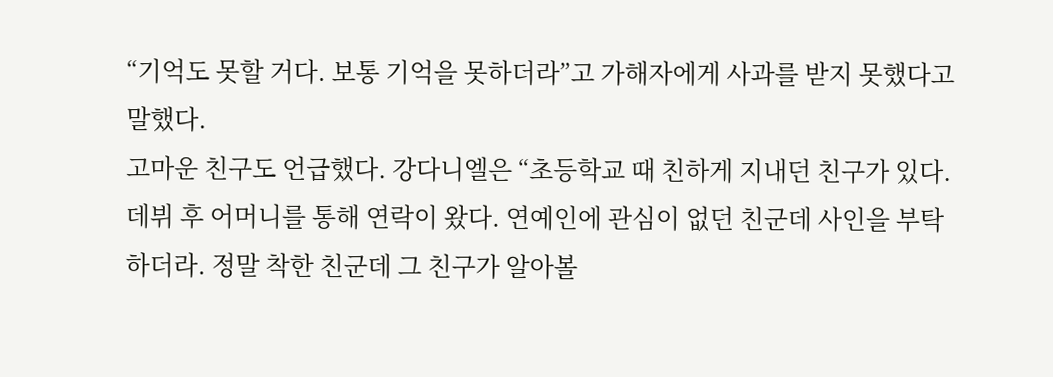“기억도 못할 거다. 보통 기억을 못하더라”고 가해자에게 사과를 받지 못했다고 말했다.
고마운 친구도 언급했다. 강다니엘은 “초등학교 때 친하게 지내던 친구가 있다. 데뷔 후 어머니를 통해 연락이 왔다. 연예인에 관심이 없던 친군데 사인을 부탁하더라. 정말 착한 친군데 그 친구가 알아볼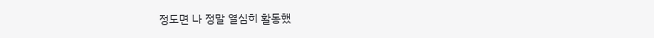정도면 나 정말 열심히 활동했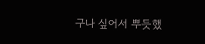구나 싶어서 뿌듯했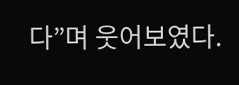다”며 웃어보였다.